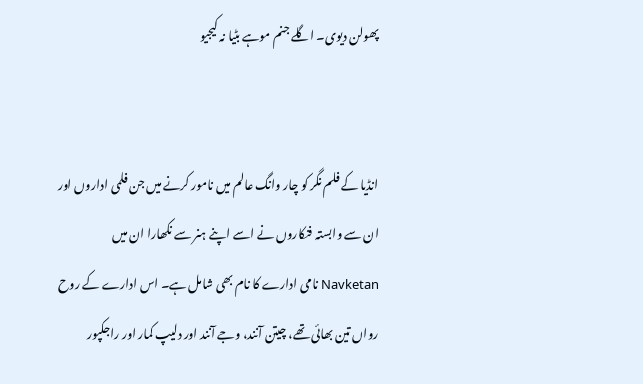پھولن دیوی۔ اگلے جنم موہے بٹیا نہ کیجیو


انڈیا کے فلم نگر کو چار وانگ عالم میں نامور کرنے میں جن فلمی اداروں اور ان سے وابستہ فنکاروں نے اسے اپنے ہنر سے نکھارا ان میں Navketan نامی ادارے کا نام بھی شامل ہے۔ اس ادارے کے روح رواں تین بھائی تھے، چیتن آنند، وجے آنند اور دلیپ کمار اور راجکپور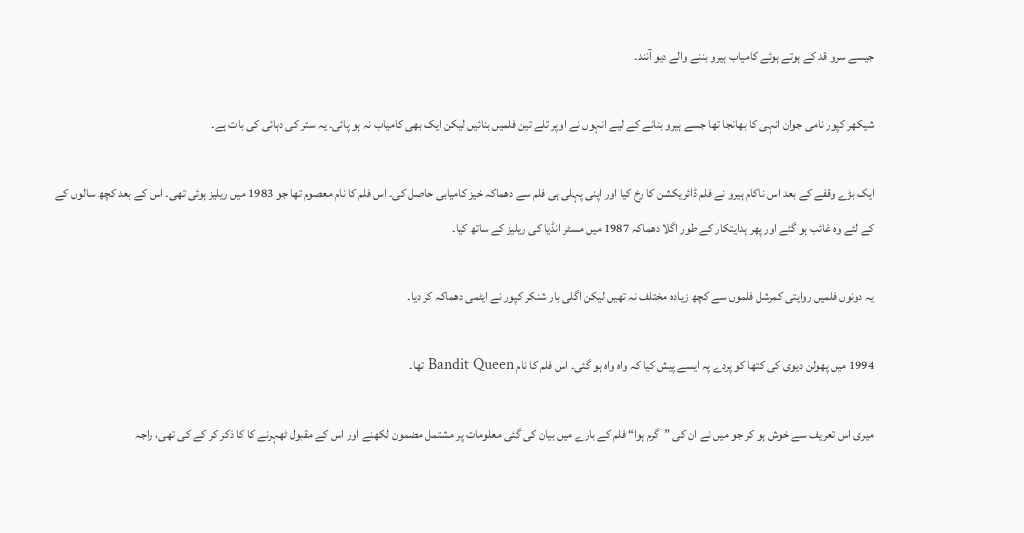جیسے سرو قد کے ہوتے ہوئے کامیاب ہیرو بننے والے دیو آنند۔

شیکھر کپور نامی جوان انہی کا بھانجا تھا جسے ہیرو بنانے کے لیے انہوں نے اوپر تلے تین فلمیں بنائیں لیکن ایک بھی کامیاب نہ ہو پائی۔ یہ ستر کی دہائی کی بات ہے۔

ایک بڑے وقفے کے بعد اس ناکام ہیرو نے فلم ڈائریکشن کا رخ کیا اور اپنی پہلی ہی فلم سے دھماکہ خیز کامیابی حاصل کی۔ اس فلم کا نام معصوم تھا جو 1983 میں ریلیز ہوئی تھی۔ اس کے بعد کچھ سالوں کے کے لئے وہ غائب ہو گئے اور پھر ہدایتکار کے طور اگلا دھماکہ 1987 میں مسٹر انڈیا کی ریلیز کے ساتھ کیا۔

یہ دونوں فلمیں روایتی کمرشل فلموں سے کچھ زیادہ مختلف نہ تھیں لیکن اگلی بار شنکر کپور نے ایٹمی دھماکہ کر دیا۔

1994 میں پھولن دیوی کی کتھا کو پردے پہ ایسے پیش کیا کہ واہ واہ ہو گئی۔ اس فلم کا نام Bandit Queen تھا۔

میری اس تعریف سے خوش ہو کر جو میں نے ان کی ”گرم ہوا“ فلم کے بارے میں بیان کی گئی معلومات پر مشتمل مضمون لکھنے اور اس کے مقبول ٹھہرنے کا کا ذکر کر کے کی تھی، راجہ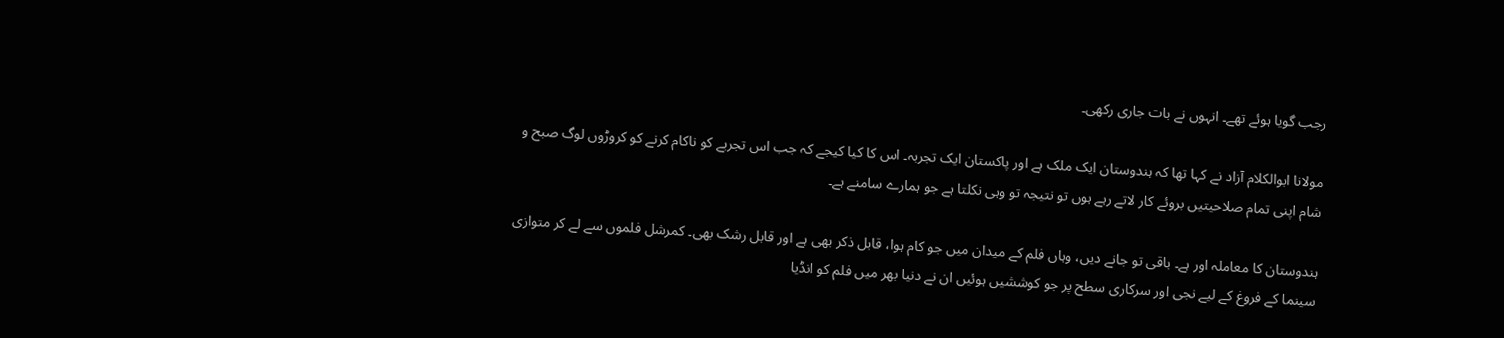رجب گویا ہوئے تھے۔ انہوں نے بات جاری رکھی۔

مولانا ابوالکلام آزاد نے کہا تھا کہ ہندوستان ایک ملک ہے اور پاکستان ایک تجربہ۔ اس کا کیا کیجے کہ جب اس تجربے کو ناکام کرنے کو کروڑوں لوگ صبح و شام اپنی تمام صلاحیتیں بروئے کار لاتے رہے ہوں تو نتیجہ تو وہی نکلتا ہے جو ہمارے سامنے ہے۔

ہندوستان کا معاملہ اور ہے۔ باقی تو جانے دیں، وہاں فلم کے میدان میں جو کام ہوا، قابل ذکر بھی ہے اور قابل رشک بھی۔ کمرشل فلموں سے لے کر متوازی سینما کے فروغ کے لیے نجی اور سرکاری سطح پر جو کوششیں ہوئیں ان نے دنیا بھر میں فلم کو انڈیا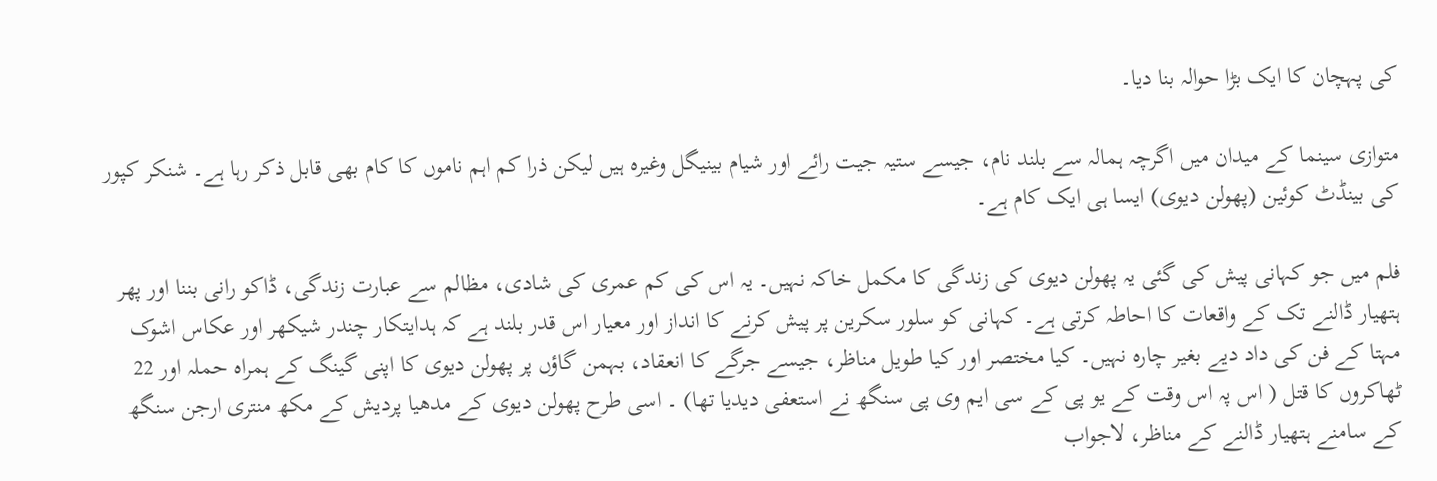کی پہچان کا ایک بڑا حوالہ بنا دیا۔

متوازی سینما کے میدان میں اگرچہ ہمالہ سے بلند نام، جیسے ستیہ جیت رائے اور شیام بینیگل وغیرہ ہیں لیکن ذرا کم اہم ناموں کا کام بھی قابل ذکر رہا ہے۔ شنکر کپور کی بینڈٹ کوئین (پھولن دیوی) ایسا ہی ایک کام ہے۔

فلم میں جو کہانی پیش کی گئی یہ پھولن دیوی کی زندگی کا مکمل خاکہ نہیں۔ یہ اس کی کم عمری کی شادی، مظالم سے عبارت زندگی، ڈاکو رانی بننا اور پھر ہتھیار ڈالنے تک کے واقعات کا احاطہ کرتی ہے۔ کہانی کو سلور سکرین پر پیش کرنے کا انداز اور معیار اس قدر بلند ہے کہ ہدایتکار چندر شیکھر اور عکاس اشوک مہتا کے فن کی داد دیے بغیر چارہ نہیں۔ کیا مختصر اور کیا طویل مناظر، جیسے جرگے کا انعقاد، بہمن گاؤں پر پھولن دیوی کا اپنی گینگ کے ہمراہ حملہ اور 22 ٹھاکروں کا قتل ( اس پہ اس وقت کے یو پی کے سی ایم وی پی سنگھ نے استعفی دیدیا تھا) ۔ اسی طرح پھولن دیوی کے مدھیا پردیش کے مکھ منتری ارجن سنگھ کے سامنے ہتھیار ڈالنے کے مناظر، لاجواب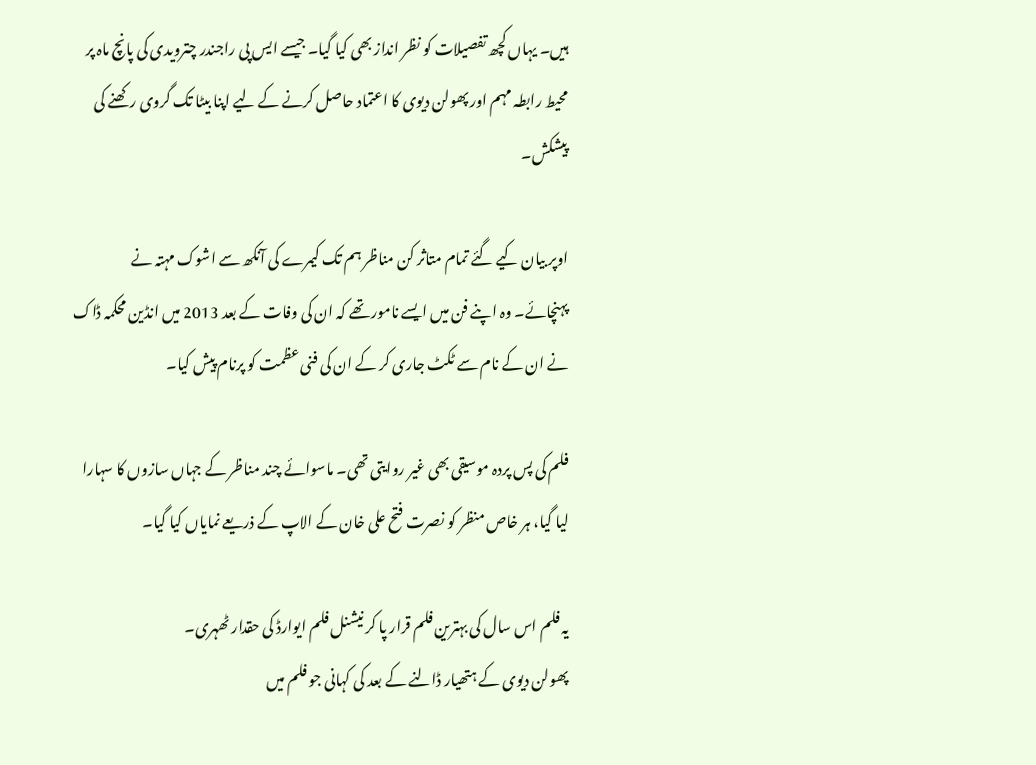ہیں۔ یہاں کچھ تفصیلات کو نظر انداز بھی کیا گیا۔ جیسے ایس پی راجندر چترویدی کی پانچ ماہ پر محیط رابطہ مہم اور پھولن دیوی کا اعتماد حاصل کرنے کے لیے اپنا بیٹا تک گروی رکھنے کی پیشکش۔

اوپر بیان کیے گئے تمام متاثر کن مناظر ہم تک کیمرے کی آنکھ سے اشوک مہتہ نے پہنچائے۔ وہ اپنے فن میں ایسے نامور تھے کہ ان کی وفات کے بعد 2013 میں انڈین محکمہ ڈاک نے ان کے نام سے ٹکٹ جاری کر کے ان کی فنی عظمت کو پرنام پیش کیا۔

فلم کی پس پردہ موسیقی بھی غیر روایتی تھی۔ ماسوائے چند مناظر کے جہاں سازوں کا سہارا لیا گیا، ہر خاص منظر کو نصرت فتح علی خان کے الاپ کے ذریعے نمایاں کیا گیا۔

یہ فلم اس سال کی بہترین فلم قرار پا کر نیشنل فلم ایوارڈ کی حقدار ٹھہری۔
پھولن دیوی کے ہتھیار ڈالنے کے بعد کی کہانی جو فلم میں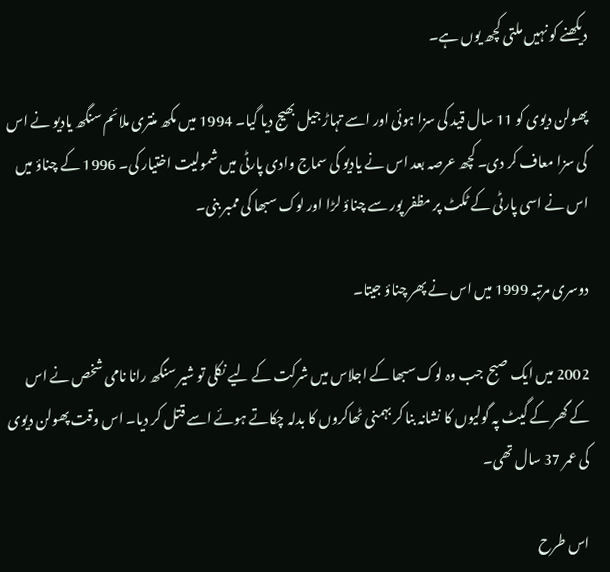دیکھنے کو نہیں ملتی کچھ یوں ہے۔

پھولن دیوی کو 11 سال قید کی سزا ہوئی اور اسے تہاڑ جیل بھیج دیا گیا۔ 1994 میں مکھ منتری ملائم سنگھ یادیو نے اس کی سزا معاف کر دی۔ کچھ عرصہ بعد اس نے یادیو کی سماج وادی پارٹی میں شمولیت اختیار کی۔ 1996 کے چناؤ میں اس نے اسی پارٹی کے ٹکٹ پر مظفر پور سے چناؤ لڑا اور لوک سبھا کی ممبر بنی۔

دوسری مرتبہ 1999 میں اس نے پھر چناؤ جیتا۔

2002 میں ایک صبح جب وہ لوک سبھا کے اجلاس میں شرکت کے لیے نکلی تو شیر سنگھ رانا نامی شخص نے اس کے گھر کے گیٹ پہ گولیوں کا نشانہ بنا کر بہمنی ٹھاکروں کا بدلہ چکاتے ہوئے اسے قتل کر دیا۔ اس وقت پھولن دیوی کی عمر 37 سال تھی۔

اس طرح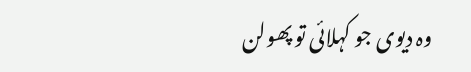وہ دیوی جو کہلائی تو پھولن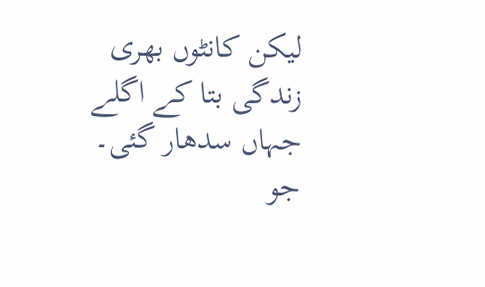لیکن کانٹوں بھری زندگی بتا کے اگلے جہاں سدھار گئی۔
جو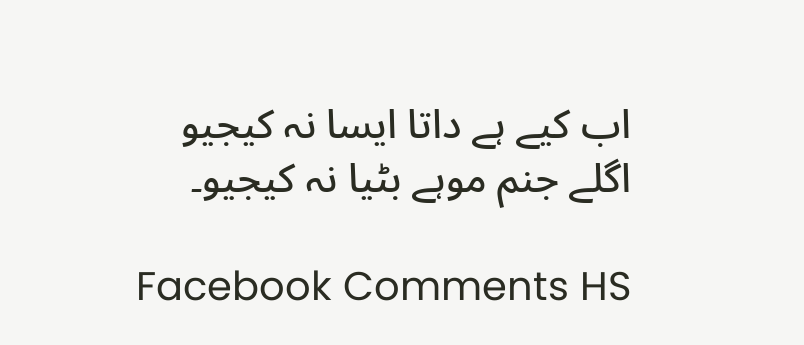اب کیے ہے داتا ایسا نہ کیجیو
اگلے جنم موہے بٹیا نہ کیجیو۔

Facebook Comments HS